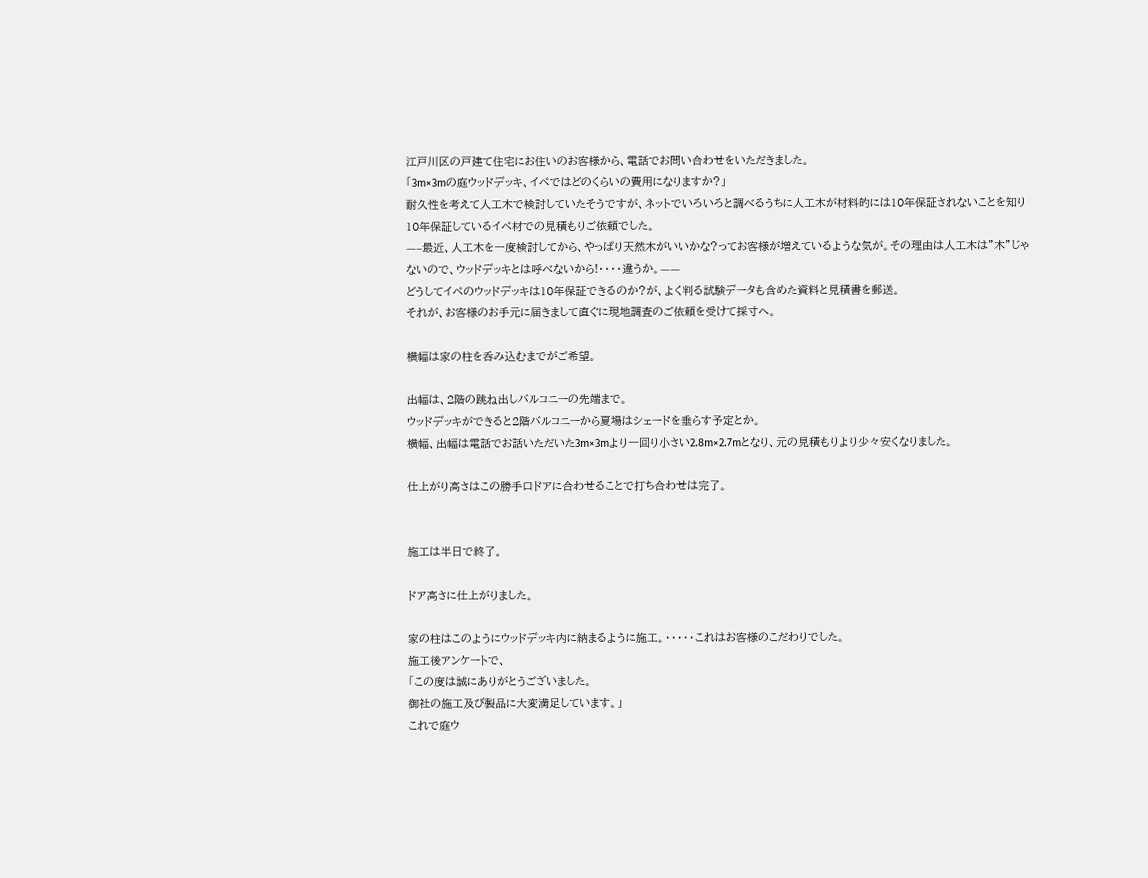江戸川区の戸建て住宅にお住いのお客様から、電話でお問い合わせをいただきました。
「3m×3mの庭ウッドデッキ、イペではどのくらいの費用になりますか?」
耐久性を考えて人工木で検討していたそうですが、ネットでいろいろと調べるうちに人工木が材料的には10年保証されないことを知り10年保証しているイペ材での見積もりご依頼でした。
—–最近、人工木を一度検討してから、やっぱり天然木がいいかな?ってお客様が増えているような気が。その理由は人工木は”木”じゃないので、ウッドデッキとは呼べないから!・・・・違うか。——
どうしてイペのウッドデッキは10年保証できるのか?が、よく判る試験データも含めた資料と見積書を郵送。
それが、お客様のお手元に届きまして直ぐに現地調査のご依頼を受けて採寸へ。

横幅は家の柱を呑み込むまでがご希望。

出幅は、2階の跳ね出しバルコニーの先端まで。
ウッドデッキができると2階バルコニーから夏場はシェードを垂らす予定とか。
横幅、出幅は電話でお話いただいた3m×3mより一回り小さい2.8m×2.7mとなり、元の見積もりより少々安くなりました。

仕上がり高さはこの勝手口ドアに合わせることで打ち合わせは完了。


施工は半日で終了。

ドア高さに仕上がりました。

家の柱はこのようにウッドデッキ内に納まるように施工。・・・・・これはお客様のこだわりでした。
施工後アンケートで、
「この度は誠にありがとうございました。
御社の施工及び製品に大変満足しています。」
これで庭ウ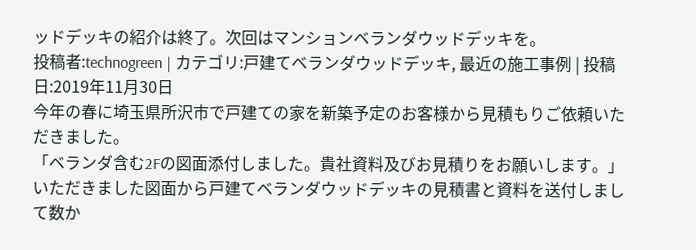ッドデッキの紹介は終了。次回はマンションベランダウッドデッキを。
投稿者:technogreen | カテゴリ:戸建てベランダウッドデッキ, 最近の施工事例 | 投稿日:2019年11月30日
今年の春に埼玉県所沢市で戸建ての家を新築予定のお客様から見積もりご依頼いただきました。
「ベランダ含む2Fの図面添付しました。貴社資料及びお見積りをお願いします。」
いただきました図面から戸建てベランダウッドデッキの見積書と資料を送付しまして数か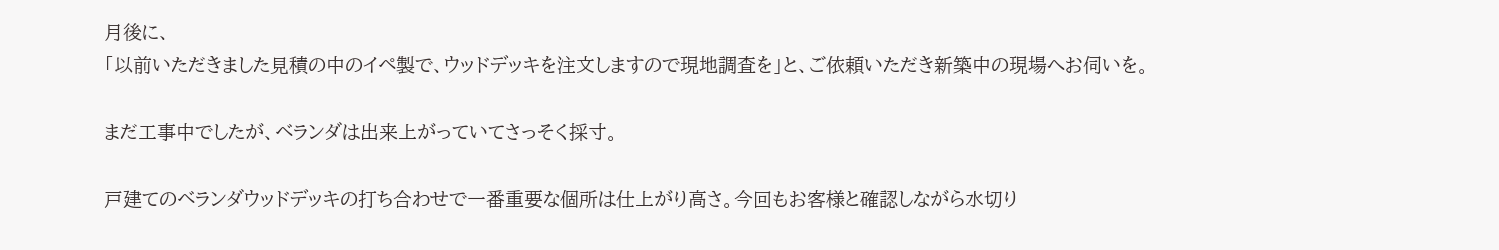月後に、
「以前いただきました見積の中のイペ製で、ウッドデッキを注文しますので現地調査を」と、ご依頼いただき新築中の現場へお伺いを。

まだ工事中でしたが、ベランダは出来上がっていてさっそく採寸。

戸建てのベランダウッドデッキの打ち合わせで一番重要な個所は仕上がり高さ。今回もお客様と確認しながら水切り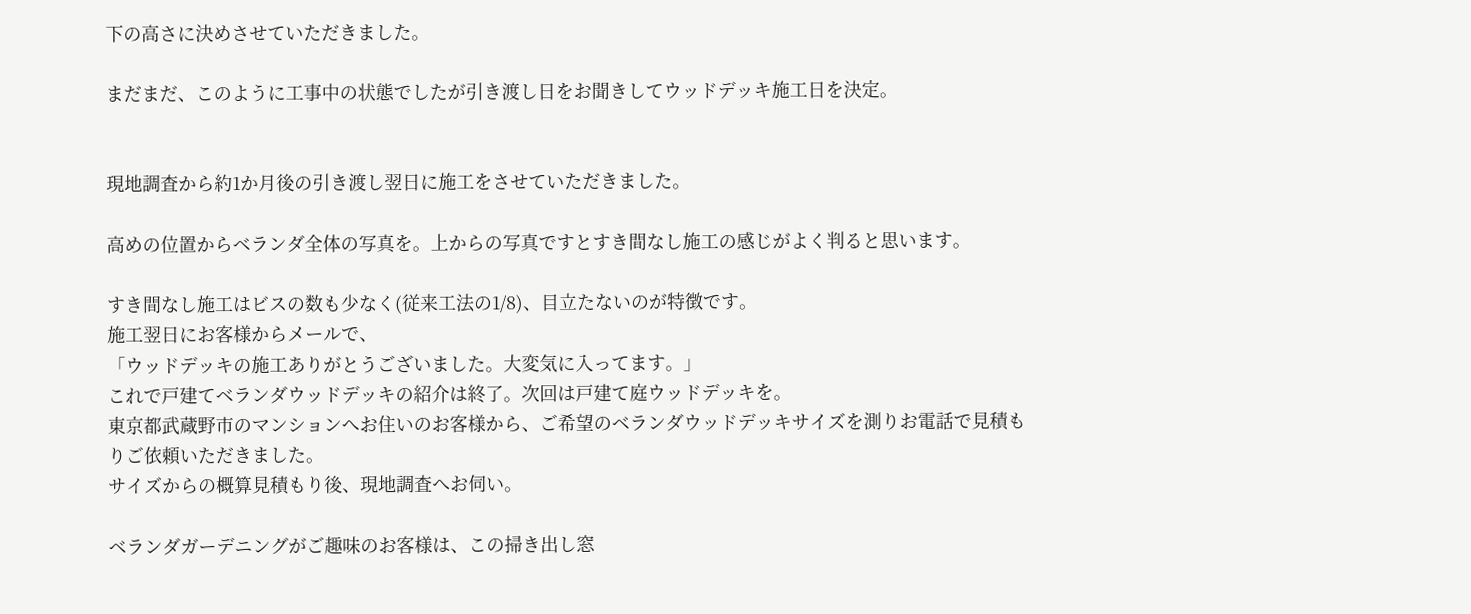下の高さに決めさせていただきました。

まだまだ、このように工事中の状態でしたが引き渡し日をお聞きしてウッドデッキ施工日を決定。


現地調査から約1か月後の引き渡し翌日に施工をさせていただきました。

高めの位置からベランダ全体の写真を。上からの写真ですとすき間なし施工の感じがよく判ると思います。

すき間なし施工はビスの数も少なく(従来工法の1/8)、目立たないのが特徴です。
施工翌日にお客様からメールで、
「ウッドデッキの施工ありがとうございました。大変気に入ってます。」
これで戸建てベランダウッドデッキの紹介は終了。次回は戸建て庭ウッドデッキを。
東京都武蔵野市のマンションへお住いのお客様から、ご希望のベランダウッドデッキサイズを測りお電話で見積もりご依頼いただきました。
サイズからの概算見積もり後、現地調査へお伺い。

ベランダガーデニングがご趣味のお客様は、この掃き出し窓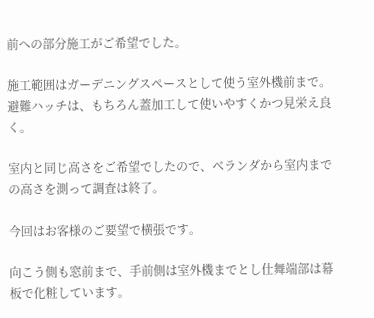前への部分施工がご希望でした。

施工範囲はガーデニングスペースとして使う室外機前まで。避難ハッチは、もちろん蓋加工して使いやすくかつ見栄え良く。

室内と同じ高さをご希望でしたので、ベランダから室内までの高さを測って調査は終了。

今回はお客様のご要望で横張です。

向こう側も窓前まで、手前側は室外機までとし仕舞端部は幕板で化粧しています。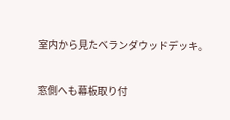室内から見たベランダウッドデッキ。

窓側へも幕板取り付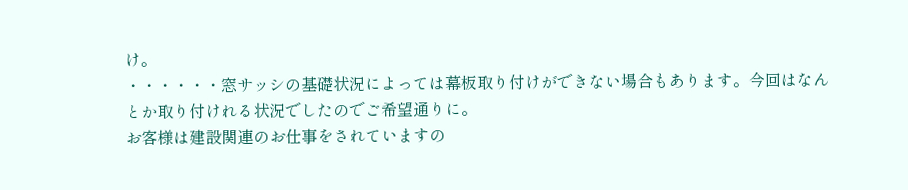け。
・・・・・・窓サッシの基礎状況によっては幕板取り付けができない場合もあります。今回はなんとか取り付けれる状況でしたのでご希望通りに。
お客様は建設関連のお仕事をされていますの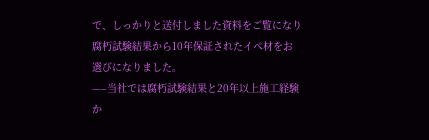で、しっかりと送付しました資料をご覧になり腐朽試験結果から10年保証されたイペ材をお選びになりました。
—–当社では腐朽試験結果と20年以上施工経験か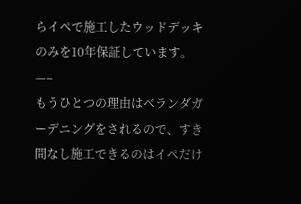らイペで施工したウッドデッキのみを10年保証しています。—–
もうひとつの理由はベランダガーデニングをされるので、すき間なし施工できるのはイペだけ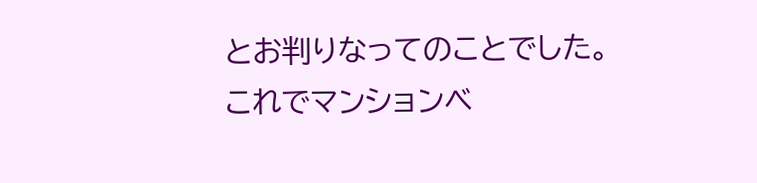とお判りなってのことでした。
これでマンションベ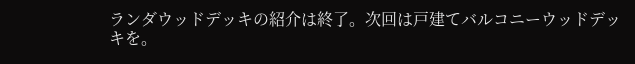ランダウッドデッキの紹介は終了。次回は戸建てバルコニーウッドデッキを。